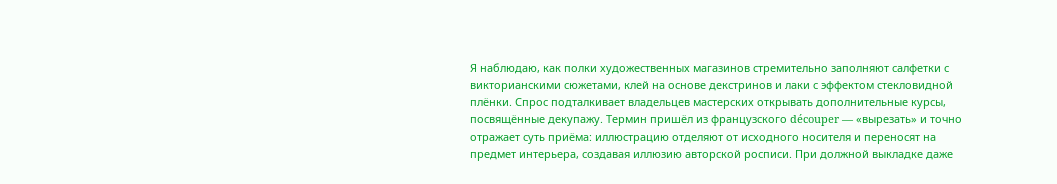Я наблюдаю, как полки художественных магазинов стремительно заполняют салфетки с викторианскими сюжетами, клей на основе декстринов и лаки с эффектом стекловидной плёнки. Спрос подталкивает владельцев мастерских открывать дополнительные курсы, посвящённые декупажу. Термин пришёл из французского découper — «вырезать» и точно отражает суть приёма: иллюстрацию отделяют от исходного носителя и переносят на предмет интерьера, создавая иллюзию авторской росписи. При должной выкладке даже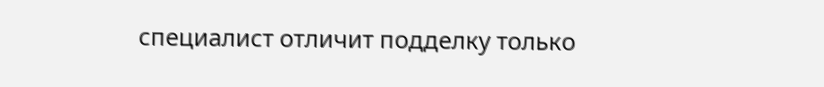специалист отличит подделку только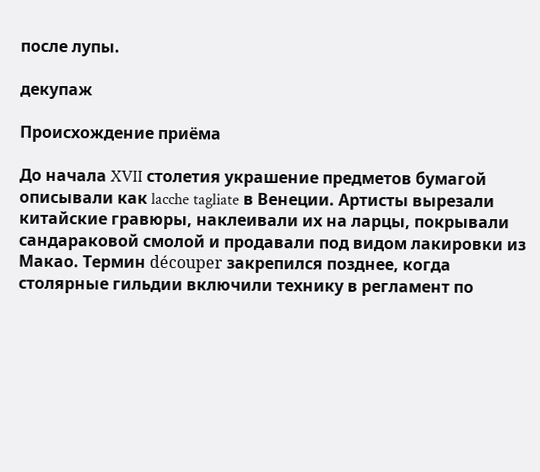после лупы.

декупаж

Происхождение приёма

До начала XVII столетия украшение предметов бумагой описывали как lacche tagliate в Венеции. Артисты вырезали китайские гравюры, наклеивали их на ларцы, покрывали сандараковой смолой и продавали под видом лакировки из Макао. Термин découper закрепился позднее, когда столярные гильдии включили технику в регламент по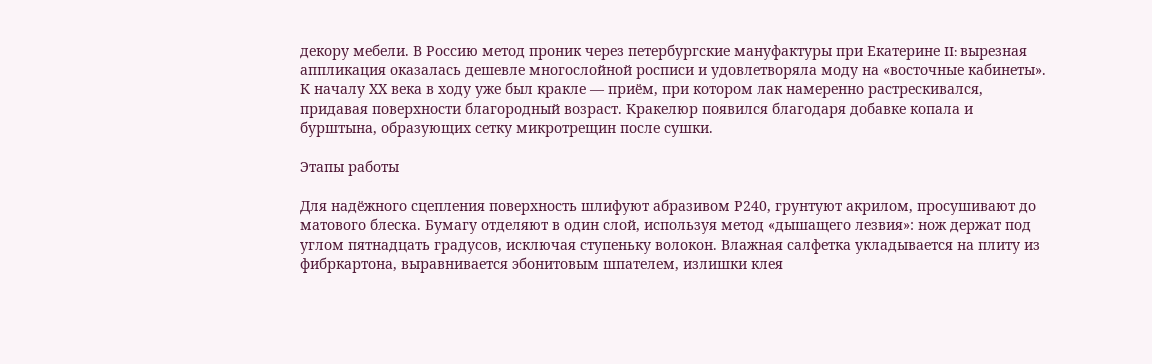декору мебели. В Россию метод проник через петербургские мануфактуры при Екатерине II: вырезная аппликация оказалась дешевле многослойной росписи и удовлетворяла моду на «восточные кабинеты». К началу ХХ века в ходу уже был кракле — приём, при котором лак намеренно растрескивался, придавая поверхности благородный возраст. Кракелюр появился благодаря добавке копала и бурштына, образующих сетку микротрещин после сушки.

Этапы работы

Для надёжного сцепления поверхность шлифуют абразивом Р240, грунтуют акрилом, просушивают до матового блеска. Бумагу отделяют в один слой, используя метод «дышащего лезвия»: нож держат под углом пятнадцать градусов, исключая ступеньку волокон. Влажная салфетка укладывается на плиту из фибркартона, выравнивается эбонитовым шпателем, излишки клея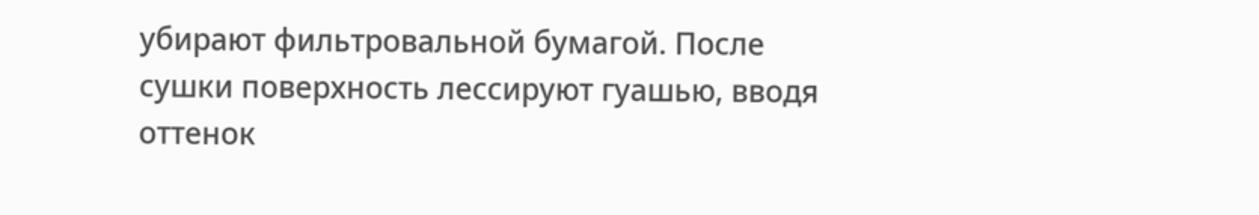убирают фильтровальной бумагой. После сушки поверхность лессируют гуашью, вводя оттенок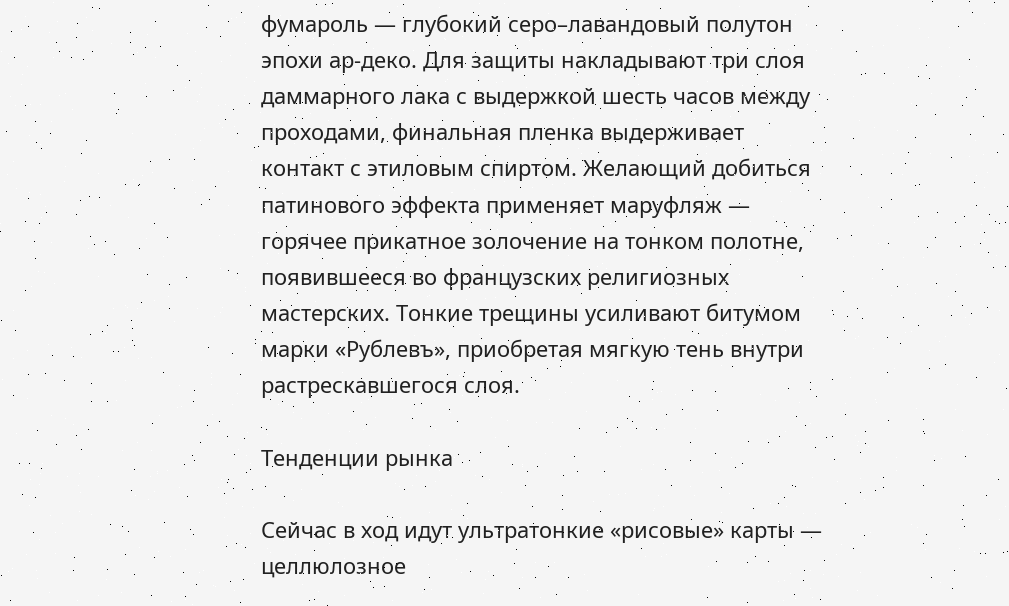фумароль — глубокий серо–лавандовый полутон эпохи ар-деко. Для защиты накладывают три слоя даммарного лака с выдержкой шесть часов между проходами, финальная пленка выдерживает контакт с этиловым спиртом. Желающий добиться патинового эффекта применяет маруфляж — горячее прикатное золочение на тонком полотне, появившееся во французских религиозных мастерских. Тонкие трещины усиливают битумом марки «Рублевъ», приобретая мягкую тень внутри растрескавшегося слоя.

Тенденции рынка

Сейчас в ход идут ультратонкие «рисовые» карты — целлюлозное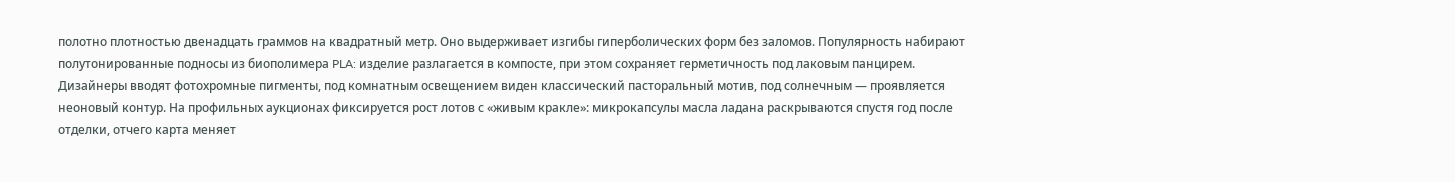полотно плотностью двенадцать граммов на квадратный метр. Оно выдерживает изгибы гиперболических форм без заломов. Популярность набирают полутонированные подносы из биополимера PLA: изделие разлагается в компосте, при этом сохраняет герметичность под лаковым панцирем. Дизайнеры вводят фотохромные пигменты, под комнатным освещением виден классический пасторальный мотив, под солнечным — проявляется неоновый контур. На профильных аукционах фиксируется рост лотов с «живым кракле»: микрокапсулы масла ладана раскрываются спустя год после отделки, отчего карта меняет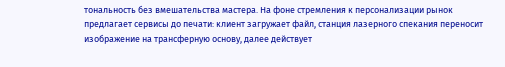тональность без вмешательства мастера. На фоне стремления к персонализации рынок предлагает сервисы до печати: клиент загружает файл, станция лазерного спекания переносит изображение на трансферную основу, далее действует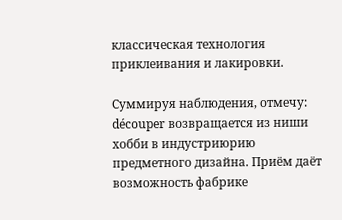классическая технология приклеивания и лакировки.

Суммируя наблюдения, отмечу: découper возвращается из ниши хобби в индустриюрию предметного дизайна. Приём даёт возможность фабрике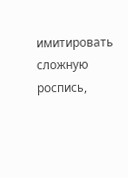имитировать сложную роспись,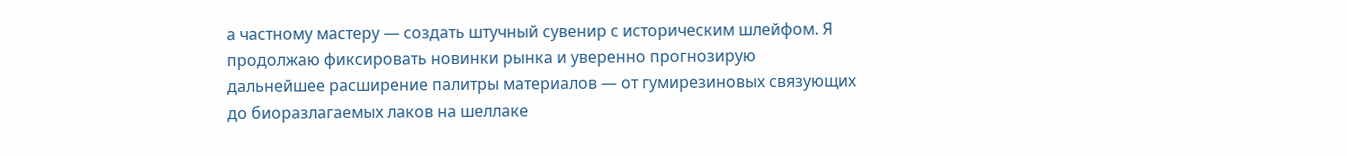а частному мастеру — создать штучный сувенир с историческим шлейфом. Я продолжаю фиксировать новинки рынка и уверенно прогнозирую дальнейшее расширение палитры материалов — от гумирезиновых связующих до биоразлагаемых лаков на шеллаке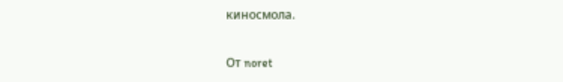киносмола.

От noret